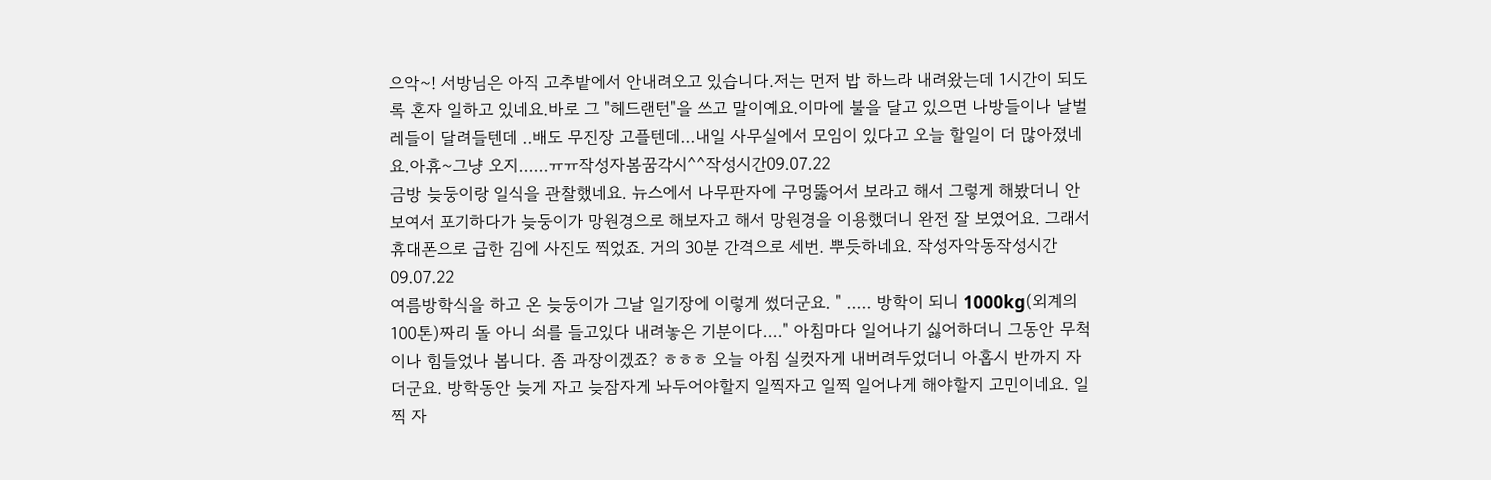으악~! 서방님은 아직 고추밭에서 안내려오고 있습니다.저는 먼저 밥 하느라 내려왔는데 1시간이 되도록 혼자 일하고 있네요.바로 그 "헤드랜턴"을 쓰고 말이예요.이마에 불을 달고 있으면 나방들이나 날벌레들이 달려들텐데 ..배도 무진장 고플텐데...내일 사무실에서 모임이 있다고 오늘 할일이 더 많아졌네요.아휴~그냥 오지......ㅠㅠ작성자봄꿈각시^^작성시간09.07.22
금방 늦둥이랑 일식을 관찰했네요. 뉴스에서 나무판자에 구멍뚫어서 보라고 해서 그렇게 해봤더니 안보여서 포기하다가 늦둥이가 망원경으로 해보자고 해서 망원경을 이용했더니 완전 잘 보였어요. 그래서 휴대폰으로 급한 김에 사진도 찍었죠. 거의 30분 간격으로 세번. 뿌듯하네요. 작성자악동작성시간09.07.22
여름방학식을 하고 온 늦둥이가 그날 일기장에 이렇게 썼더군요. " ..... 방학이 되니 1000kg(외계의 100톤)짜리 돌 아니 쇠를 들고있다 내려놓은 기분이다...." 아침마다 일어나기 싫어하더니 그동안 무척이나 힘들었나 봅니다. 좀 과장이겠죠? ㅎㅎㅎ 오늘 아침 실컷자게 내버려두었더니 아홉시 반까지 자더군요. 방학동안 늦게 자고 늦잠자게 놔두어야할지 일찍자고 일찍 일어나게 해야할지 고민이네요. 일찍 자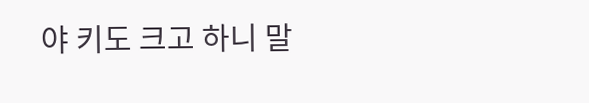야 키도 크고 하니 말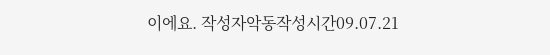이에요. 작성자악동작성시간09.07.21